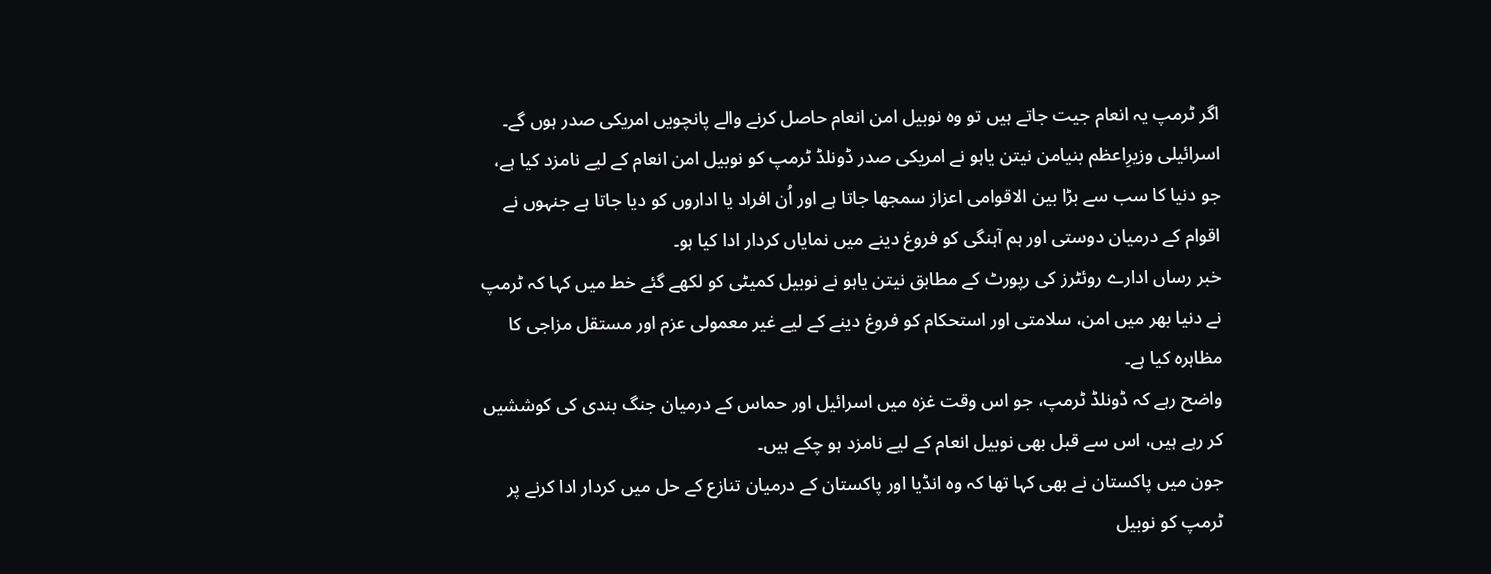اگر ٹرمپ یہ انعام جیت جاتے ہیں تو وہ نوبیل امن انعام حاصل کرنے والے پانچویں امریکی صدر ہوں گے۔
اسرائیلی وزیرِاعظم بنیامن نیتن یاہو نے امریکی صدر ڈونلڈ ٹرمپ کو نوبیل امن انعام کے لیے نامزد کیا ہے، جو دنیا کا سب سے بڑا بین الاقوامی اعزاز سمجھا جاتا ہے اور اُن افراد یا اداروں کو دیا جاتا ہے جنہوں نے اقوام کے درمیان دوستی اور ہم آہنگی کو فروغ دینے میں نمایاں کردار ادا کیا ہو۔
خبر رساں ادارے روئٹرز کی رپورٹ کے مطابق نیتن یاہو نے نوبیل کمیٹی کو لکھے گئے خط میں کہا کہ ٹرمپ نے دنیا بھر میں امن، سلامتی اور استحکام کو فروغ دینے کے لیے غیر معمولی عزم اور مستقل مزاجی کا مظاہرہ کیا ہے۔
واضح رہے کہ ڈونلڈ ٹرمپ، جو اس وقت غزہ میں اسرائیل اور حماس کے درمیان جنگ بندی کی کوششیں کر رہے ہیں، اس سے قبل بھی نوبیل انعام کے لیے نامزد ہو چکے ہیں۔
جون میں پاکستان نے بھی کہا تھا کہ وہ انڈیا اور پاکستان کے درمیان تنازع کے حل میں کردار ادا کرنے پر ٹرمپ کو نوبیل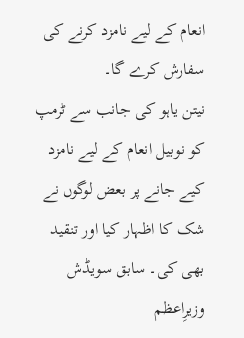انعام کے لیے نامزد کرنے کی سفارش کرے گا۔
نیتن یاہو کی جانب سے ٹرمپ کو نوبیل انعام کے لیے نامزد کیے جانے پر بعض لوگوں نے شک کا اظہار کیا اور تنقید بھی کی۔ سابق سویڈش وزیرِاعظم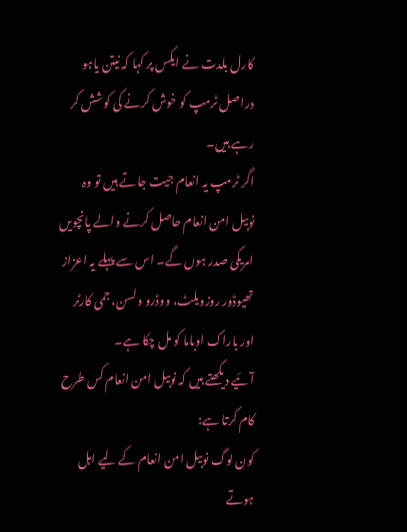کارل بلدت نے ایکس پر کہا کہ نیتن یاہو دراصل ٹرمپ کو خوش کرنے کی کوشش کر رہے ہیں۔
اگر ٹرمپ یہ انعام جیت جاتے ہیں تو وہ نوبیل امن انعام حاصل کرنے والے پانچویں امریکی صدر ہوں گے۔ اس سے پہلے یہ اعزاز تھیوڈور روزویلٹ، ووڈرو ولسن، جمی کارٹر اور باراک اوباما کو مل چکا ہے۔
آئیے دیکھتے ہیں کہ نوبیل امن انعام کس طرح کام کرتا ہے:
کون لوگ نوبیل امن انعام کے لیے اہل ہوتے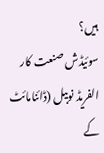ہیں؟
سوئیڈش صنعت کار الفریڈ نوبیل (ڈائنامائٹ کے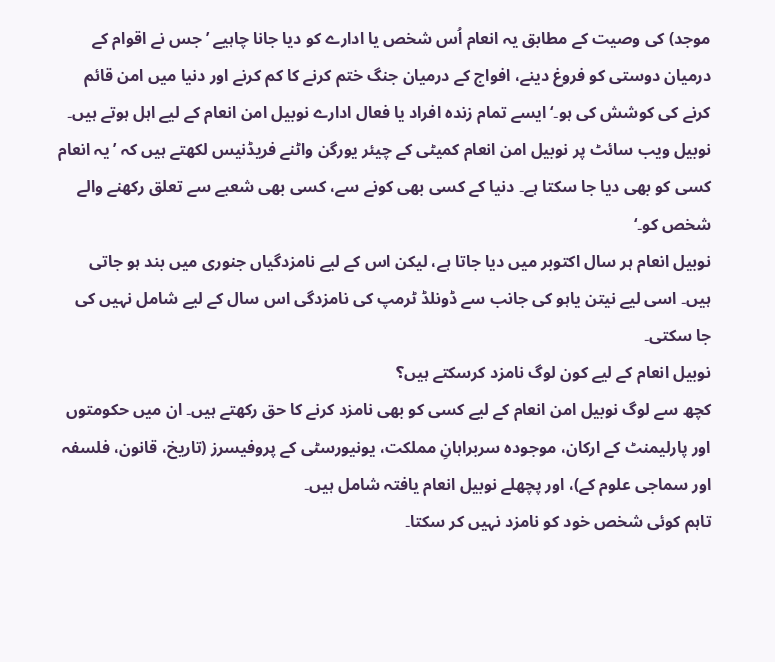موجد) کی وصیت کے مطابق یہ انعام اُس شخص یا ادارے کو دیا جانا چاہیے ’جس نے اقوام کے درمیان دوستی کو فروغ دینے، افواج کے درمیان جنگ ختم کرنے کا کم کرنے اور دنیا میں امن قائم کرنے کی کوشش کی ہو۔‘ ایسے تمام زندہ افراد یا فعال ادارے نوبیل امن انعام کے لیے اہل ہوتے ہیں۔
نوبیل ویب سائٹ پر نوبیل امن انعام کمیٹی کے چیئر یورگن واٹنے فریڈنیس لکھتے ہیں کہ ’یہ انعام کسی کو بھی دیا جا سکتا ہے۔ دنیا کے کسی بھی کونے سے، کسی بھی شعبے سے تعلق رکھنے والے شخص کو۔‘
نوبیل انعام ہر سال اکتوبر میں دیا جاتا ہے، لیکن اس کے لیے نامزدگیاں جنوری میں بند ہو جاتی ہیں۔ اسی لیے نیتن یاہو کی جانب سے ڈونلڈ ٹرمپ کی نامزدگی اس سال کے لیے شامل نہیں کی جا سکتی۔
نوبیل انعام کے لیے کون لوگ نامزد کرسکتے ہیں؟
کچھ سے لوگ نوبیل امن انعام کے لیے کسی کو بھی نامزد کرنے کا حق رکھتے ہیں۔ ان میں حکومتوں اور پارلیمنٹ کے ارکان، موجودہ سربراہانِ مملکت، یونیورسٹی کے پروفیسرز (تاریخ، قانون، فلسفہ اور سماجی علوم کے)، اور پچھلے نوبیل انعام یافتہ شامل ہیں۔
تاہم کوئی شخص خود کو نامزد نہیں کر سکتا۔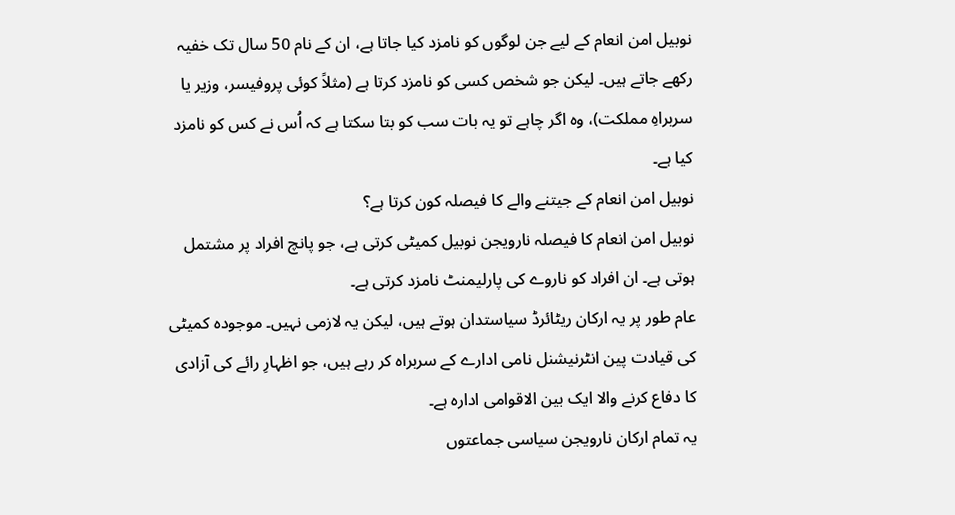نوبیل امن انعام کے لیے جن لوگوں کو نامزد کیا جاتا ہے، ان کے نام 50 سال تک خفیہ رکھے جاتے ہیں۔ لیکن جو شخص کسی کو نامزد کرتا ہے (مثلاً کوئی پروفیسر، وزیر یا سربراہِ مملکت)، وہ اگر چاہے تو یہ بات سب کو بتا سکتا ہے کہ اُس نے کس کو نامزد کیا ہے۔
نوبیل امن انعام کے جیتنے والے کا فیصلہ کون کرتا ہے؟
نوبیل امن انعام کا فیصلہ نارویجن نوبیل کمیٹی کرتی ہے، جو پانچ افراد پر مشتمل ہوتی ہے۔ ان افراد کو ناروے کی پارلیمنٹ نامزد کرتی ہے۔
عام طور پر یہ ارکان ریٹائرڈ سیاستدان ہوتے ہیں، لیکن یہ لازمی نہیں۔ موجودہ کمیٹی کی قیادت پین انٹرنیشنل نامی ادارے کے سربراہ کر رہے ہیں، جو اظہارِ رائے کی آزادی کا دفاع کرنے والا ایک بین الاقوامی ادارہ ہے۔
یہ تمام ارکان نارویجن سیاسی جماعتوں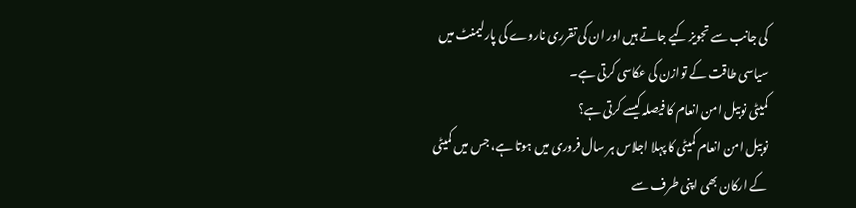کی جانب سے تجویز کیے جاتے ہیں اور ان کی تقرری ناروے کی پارلیمنٹ میں سیاسی طاقت کے توازن کی عکاسی کرتی ہے۔
کمیٹی نوبیل امن انعام کا فیصلہ کیسے کرتی ہے؟
نوبیل امن انعام کمیٹی کا پہلا اجلاس ہر سال فروری میں ہوتا ہے، جس میں کمیٹی کے ارکان بھی اپنی طرف سے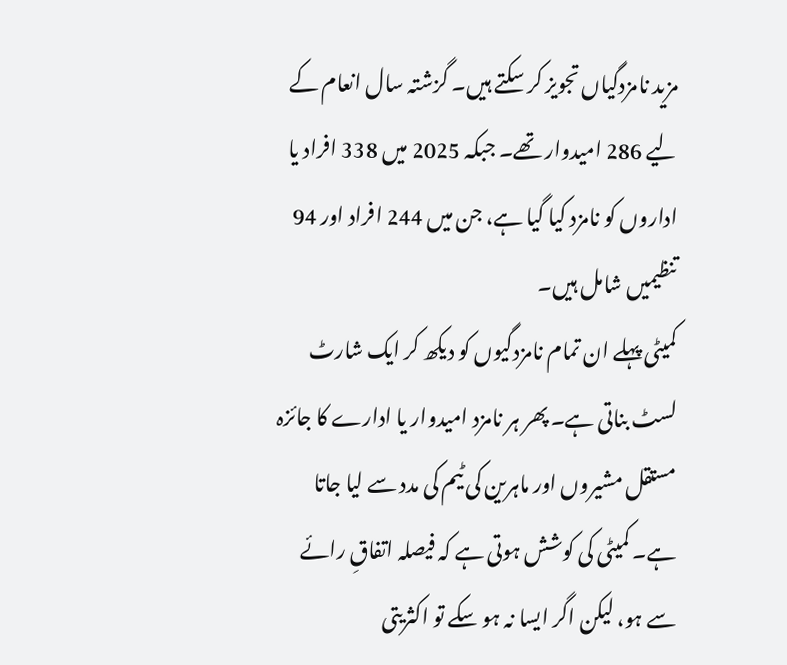مزید نامزدگیاں تجویز کر سکتے ہیں۔ گزشتہ سال انعام کے لیے 286 امیدوار تھے۔ جبکہ 2025 میں 338 افراد یا اداروں کو نامزد کیا گیا ہے، جن میں 244 افراد اور 94 تنظیمیں شامل ہیں۔
کمیٹی پہلے ان تمام نامزدگیوں کو دیکھ کر ایک شارٹ لسٹ بناتی ہے۔ پھر ہر نامزد امیدوار یا ادارے کا جائزہ مستقل مشیروں اور ماہرین کی ٹیم کی مدد سے لیا جاتا ہے۔ کمیٹی کی کوشش ہوتی ہے کہ فیصلہ اتفاقِ رائے سے ہو، لیکن اگر ایسا نہ ہو سکے تو اکثریتی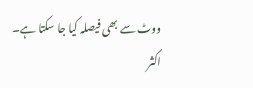ووٹ سے بھی فیصلہ کیا جا سکتا ہے۔ اکثر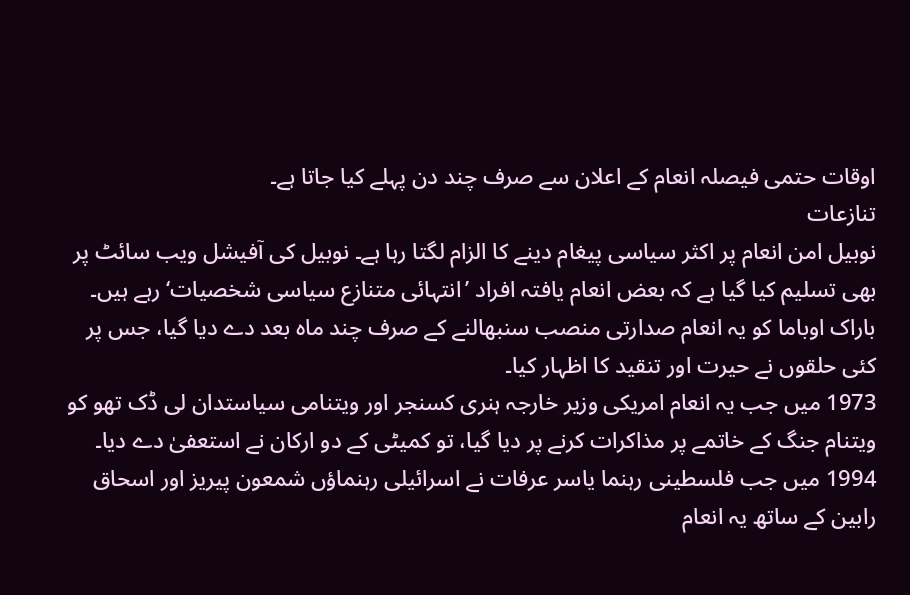اوقات حتمی فیصلہ انعام کے اعلان سے صرف چند دن پہلے کیا جاتا ہے۔
تنازعات
نوبیل امن انعام پر اکثر سیاسی پیغام دینے کا الزام لگتا رہا ہے۔ نوبیل کی آفیشل ویب سائٹ پر بھی تسلیم کیا گیا ہے کہ بعض انعام یافتہ افراد ’انتہائی متنازع سیاسی شخصیات‘ رہے ہیں۔
باراک اوباما کو یہ انعام صدارتی منصب سنبھالنے کے صرف چند ماہ بعد دے دیا گیا، جس پر کئی حلقوں نے حیرت اور تنقید کا اظہار کیا۔
1973 میں جب یہ انعام امریکی وزیر خارجہ ہنری کسنجر اور ویتنامی سیاستدان لی ڈک تھو کو ویتنام جنگ کے خاتمے پر مذاکرات کرنے پر دیا گیا، تو کمیٹی کے دو ارکان نے استعفیٰ دے دیا۔
1994 میں جب فلسطینی رہنما یاسر عرفات نے اسرائیلی رہنماؤں شمعون پیریز اور اسحاق رابین کے ساتھ یہ انعام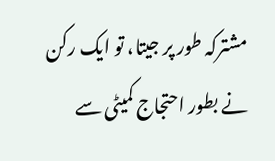مشترکہ طور پر جیتا، تو ایک رکن نے بطور احتجاج کمیٹی سے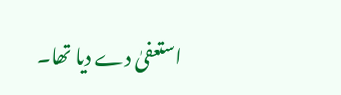استعفیٰ دے دیا تھا۔